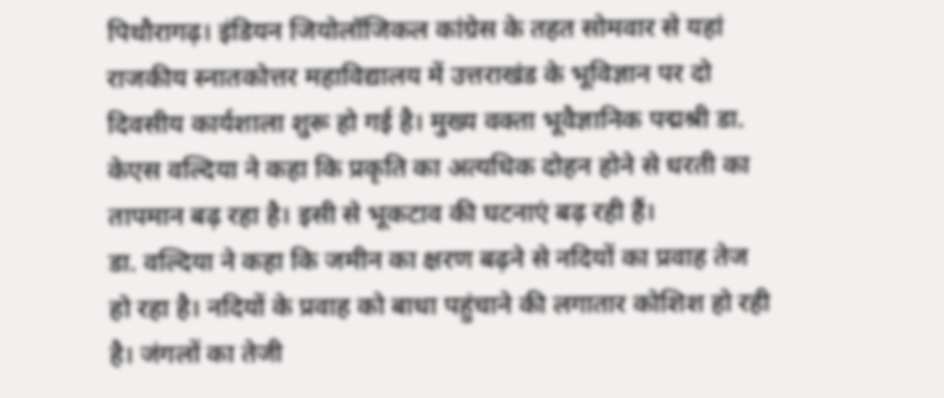पिथौरागढ़। इंडियन जियोलॉजिकल कांग्रेस के तहत सोमवार से यहां राजकीय स्नातकोत्तर महाविद्यालय में उत्तराखंड के भूविज्ञान पर दो दिवसीय कार्यशाला शुरू हो गई है। मुख्य वक्ता भूवैज्ञानिक पद्मश्री डा. केएस वल्दिया ने कहा कि प्रकृति का अत्यधिक दोहन होने से धरती का तापमान बढ़ रहा है। इसी से भूकटाव की घटनाएं बढ़ रही हैं।
डा. वल्दिया ने कहा कि जमीन का क्षरण बढ़ने से नदियों का प्रवाह तेज हो रहा है। नदियों के प्रवाह को बाधा पहुंचाने की लगातार कोशिश हो रही है। जंगलों का तेजी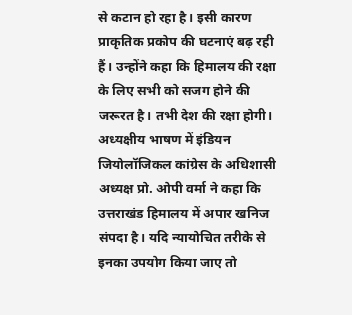से कटान हो रहा है। इसी कारण प्राकृतिक प्रकोप की घटनाएं बढ़ रही हैं। उन्होंने कहा कि हिमालय की रक्षा के लिए सभी को सजग होने की जरूरत है। तभी देश की रक्षा होगी।
अध्यक्षीय भाषण में इंडियन जियोलॉजिकल कांग्रेस के अधिशासी अध्यक्ष प्रो. ओपी वर्मा ने कहा कि उत्तराखंड हिमालय में अपार खनिज संपदा है। यदि न्यायोचित तरीके से इनका उपयोग किया जाए तो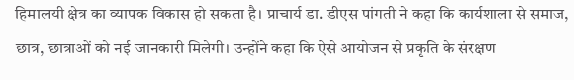हिमालयी क्षेत्र का व्यापक विकास हो सकता है। प्राचार्य डा. डीएस पांगती ने कहा कि कार्यशाला से समाज, छात्र, छात्राओं को नई जानकारी मिलेगी। उन्होंने कहा कि ऐसे आयोजन से प्रकृति के संरक्षण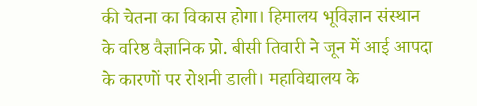की चेतना का विकास होगा। हिमालय भूविज्ञान संस्थान के वरिष्ठ वैज्ञानिक प्रो. बीसी तिवारी ने जून में आई आपदा के कारणों पर रोशनी डाली। महाविद्यालय के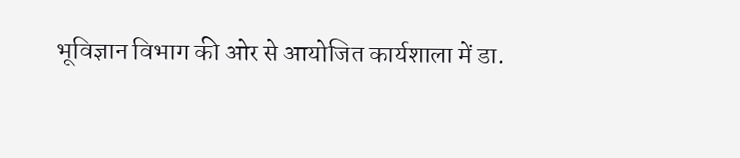भूविज्ञान विभाग की ओर से आयोजित कार्यशाला में डा.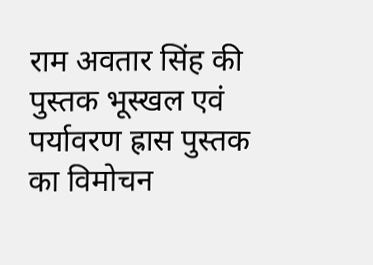राम अवतार सिंह की पुस्तक भूस्खल एवं पर्यावरण ह्रास पुस्तक का विमोचन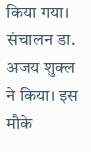किया गया। संचालन डा. अजय शुक्ल ने किया। इस मौके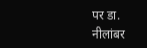पर डा. नीलांबर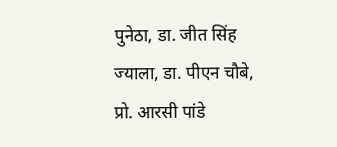पुनेठा, डा. जीत सिंह ज्याला, डा. पीएन चौबे, प्रो. आरसी पांडे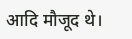आदि मौजूद थे।